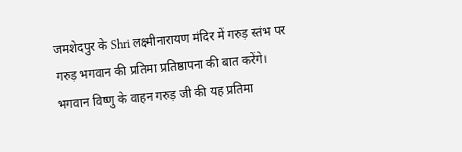जमशेदपुर के Shri लक्ष्मीनारायण मंदिर में गरुड़ स्तंभ पर गरुड़ भगवान की प्रतिमा प्रतिष्ठापना की बात करेंगे। भगवान विष्णु के वाहन गरुड़ जी की यह प्रतिमा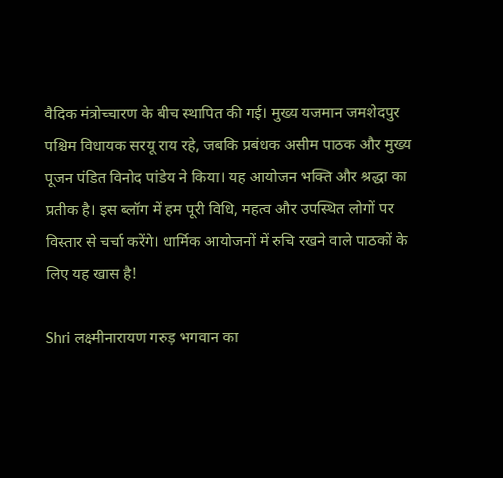वैदिक मंत्रोच्चारण के बीच स्थापित की गई। मुख्य यजमान जमशेदपुर पश्चिम विधायक सरयू राय रहे, जबकि प्रबंधक असीम पाठक और मुख्य पूजन पंडित विनोद पांडेय ने किया। यह आयोजन भक्ति और श्रद्धा का प्रतीक है। इस ब्लॉग में हम पूरी विधि, महत्व और उपस्थित लोगों पर विस्तार से चर्चा करेंगे। धार्मिक आयोजनों में रुचि रखने वाले पाठकों के लिए यह खास है!

Shri लक्ष्मीनारायण गरुड़ भगवान का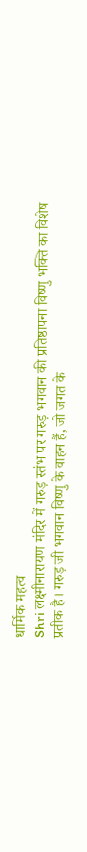धार्मिक महत्व
Shri लक्ष्मीनारायण मंदिर में गरुड़ स्तंभ पर गरुड़ भगवान की प्रतिष्ठापना विष्णु भक्ति का विशेष प्रतीक है। गरुड़ जी भगवान विष्णु के वाहन हैं, जो जगत के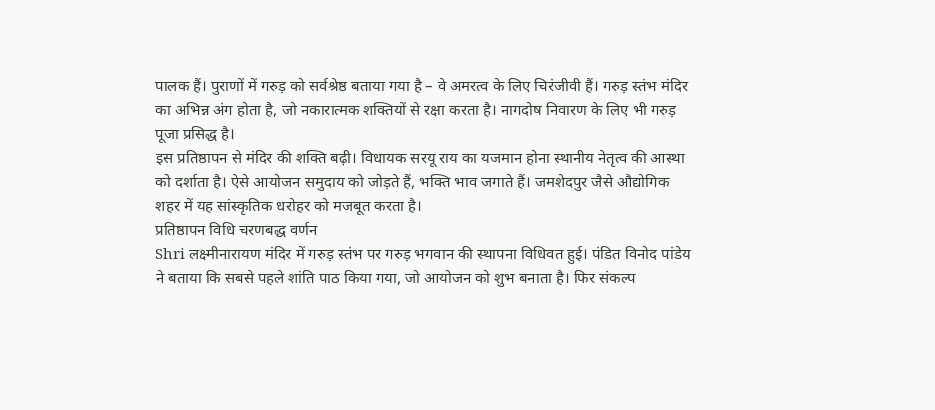पालक हैं। पुराणों में गरुड़ को सर्वश्रेष्ठ बताया गया है – वे अमरत्व के लिए चिरंजीवी हैं। गरुड़ स्तंभ मंदिर का अभिन्न अंग होता है, जो नकारात्मक शक्तियों से रक्षा करता है। नागदोष निवारण के लिए भी गरुड़ पूजा प्रसिद्ध है।
इस प्रतिष्ठापन से मंदिर की शक्ति बढ़ी। विधायक सरयू राय का यजमान होना स्थानीय नेतृत्व की आस्था को दर्शाता है। ऐसे आयोजन समुदाय को जोड़ते हैं, भक्ति भाव जगाते हैं। जमशेदपुर जैसे औद्योगिक शहर में यह सांस्कृतिक धरोहर को मजबूत करता है।
प्रतिष्ठापन विधि चरणबद्ध वर्णन
Shri लक्ष्मीनारायण मंदिर में गरुड़ स्तंभ पर गरुड़ भगवान की स्थापना विधिवत हुई। पंडित विनोद पांडेय ने बताया कि सबसे पहले शांति पाठ किया गया, जो आयोजन को शुभ बनाता है। फिर संकल्प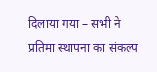दिलाया गया – सभी ने प्रतिमा स्थापना का संकल्प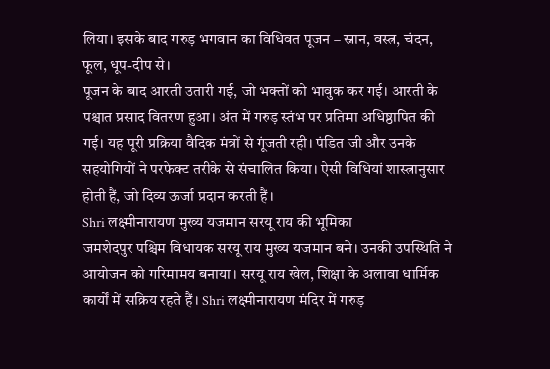लिया। इसके बाद गरुड़ भगवान का विधिवत पूजन – स्नान, वस्त्र, चंदन, फूल, धूप-दीप से।
पूजन के बाद आरती उतारी गई, जो भक्तों को भावुक कर गई। आरती के पश्चात प्रसाद वितरण हुआ। अंत में गरुड़ स्तंभ पर प्रतिमा अधिष्ठापित की गई। यह पूरी प्रक्रिया वैदिक मंत्रों से गूंजती रही। पंडित जी और उनके सहयोगियों ने परफेक्ट तरीके से संचालित किया। ऐसी विधियां शास्त्रानुसार होती हैं, जो दिव्य ऊर्जा प्रदान करती हैं।
Shri लक्ष्मीनारायण मुख्य यजमान सरयू राय की भूमिका
जमशेदपुर पश्चिम विधायक सरयू राय मुख्य यजमान बने। उनकी उपस्थिति ने आयोजन को गरिमामय बनाया। सरयू राय खेल, शिक्षा के अलावा धार्मिक कार्यों में सक्रिय रहते हैं। Shri लक्ष्मीनारायण मंदिर में गरुड़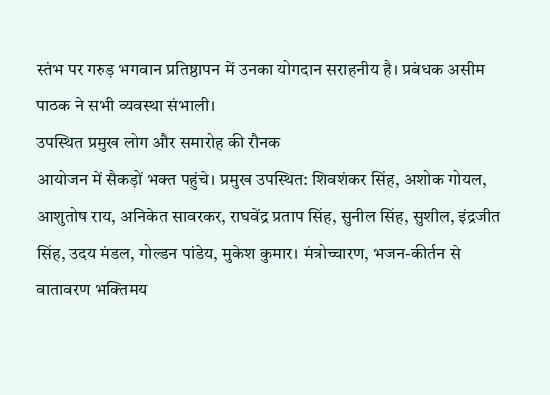स्तंभ पर गरुड़ भगवान प्रतिष्ठापन में उनका योगदान सराहनीय है। प्रबंधक असीम पाठक ने सभी व्यवस्था संभाली।
उपस्थित प्रमुख लोग और समारोह की रौनक
आयोजन में सैकड़ों भक्त पहुंचे। प्रमुख उपस्थित: शिवशंकर सिंह, अशोक गोयल, आशुतोष राय, अनिकेत सावरकर, राघवेंद्र प्रताप सिंह, सुनील सिंह, सुशील, इंद्रजीत सिंह, उदय मंडल, गोल्डन पांडेय, मुकेश कुमार। मंत्रोच्चारण, भजन-कीर्तन से वातावरण भक्तिमय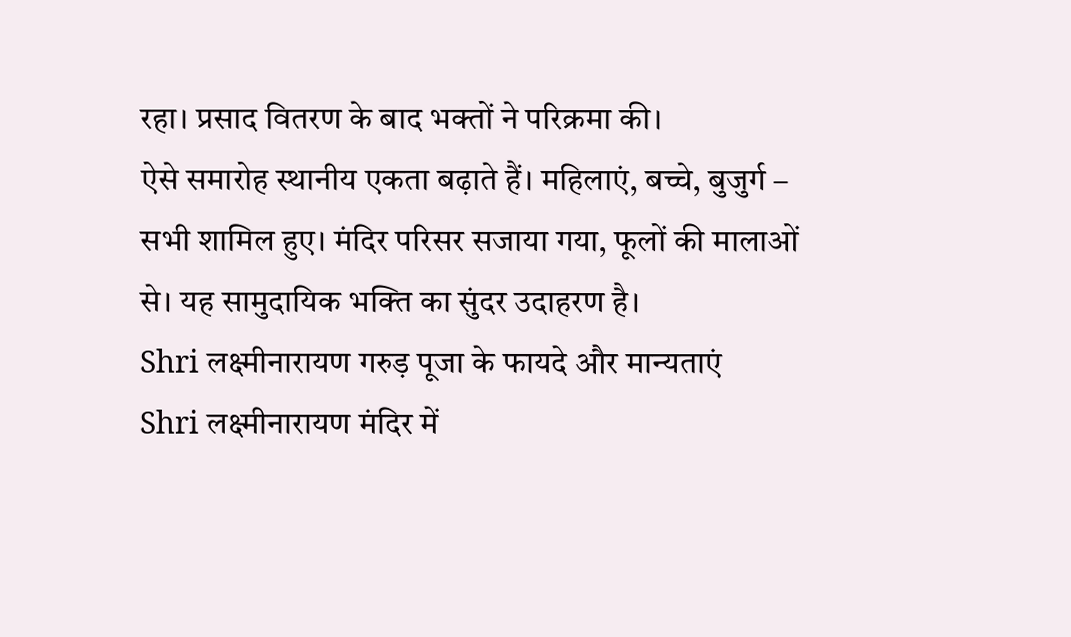रहा। प्रसाद वितरण के बाद भक्तों ने परिक्रमा की।
ऐसे समारोह स्थानीय एकता बढ़ाते हैं। महिलाएं, बच्चे, बुजुर्ग – सभी शामिल हुए। मंदिर परिसर सजाया गया, फूलों की मालाओं से। यह सामुदायिक भक्ति का सुंदर उदाहरण है।
Shri लक्ष्मीनारायण गरुड़ पूजा के फायदे और मान्यताएं
Shri लक्ष्मीनारायण मंदिर में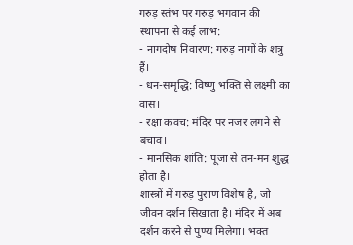गरुड़ स्तंभ पर गरुड़ भगवान की स्थापना से कई लाभ:
- नागदोष निवारण: गरुड़ नागों के शत्रु हैं।
- धन-समृद्धि: विष्णु भक्ति से लक्ष्मी का वास।
- रक्षा कवच: मंदिर पर नजर लगने से बचाव।
- मानसिक शांति: पूजा से तन-मन शुद्ध होता है।
शास्त्रों में गरुड़ पुराण विशेष है, जो जीवन दर्शन सिखाता है। मंदिर में अब दर्शन करने से पुण्य मिलेगा। भक्त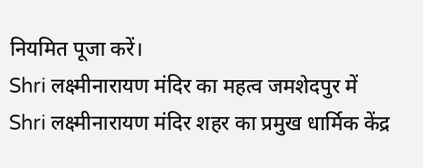नियमित पूजा करें।
Shri लक्ष्मीनारायण मंदिर का महत्व जमशेदपुर में
Shri लक्ष्मीनारायण मंदिर शहर का प्रमुख धार्मिक केंद्र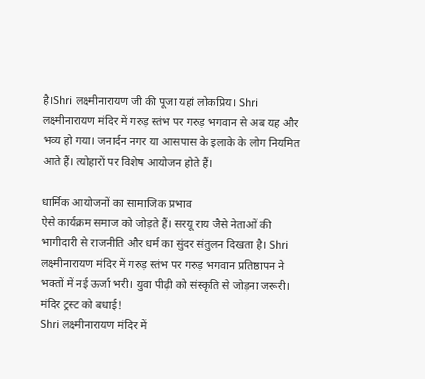है।Shri लक्ष्मीनारायण जी की पूजा यहां लोकप्रिय। Shri लक्ष्मीनारायण मंदिर में गरुड़ स्तंभ पर गरुड़ भगवान से अब यह और भव्य हो गया। जनार्दन नगर या आसपास के इलाके के लोग नियमित आते हैं। त्योहारों पर विशेष आयोजन होते हैं।

धार्मिक आयोजनों का सामाजिक प्रभाव
ऐसे कार्यक्रम समाज को जोड़ते हैं। सरयू राय जैसे नेताओं की भागीदारी से राजनीति और धर्म का सुंदर संतुलन दिखता है। Shri लक्ष्मीनारायण मंदिर में गरुड़ स्तंभ पर गरुड़ भगवान प्रतिष्ठापन ने भक्तों में नई ऊर्जा भरी। युवा पीढ़ी को संस्कृति से जोड़ना जरूरी। मंदिर ट्रस्ट को बधाई!
Shri लक्ष्मीनारायण मंदिर में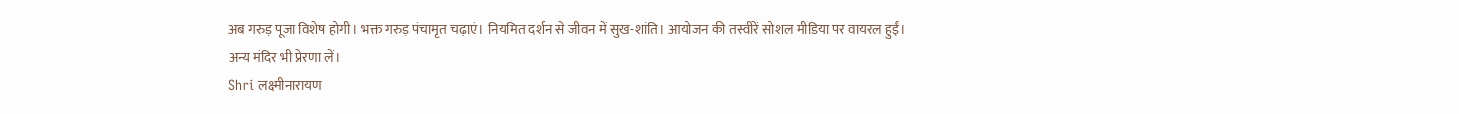अब गरुड़ पूजा विशेष होगी। भक्त गरुड़ पंचामृत चढ़ाएं। नियमित दर्शन से जीवन में सुख-शांति। आयोजन की तस्वीरें सोशल मीडिया पर वायरल हुईं। अन्य मंदिर भी प्रेरणा लें।
Shri लक्ष्मीनारायण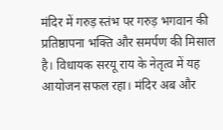मंदिर में गरुड़ स्तंभ पर गरुड़ भगवान की प्रतिष्ठापना भक्ति और समर्पण की मिसाल है। विधायक सरयू राय के नेतृत्व में यह आयोजन सफल रहा। मंदिर अब और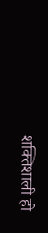शक्तिशाली हो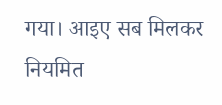गया। आइए सब मिलकर नियमित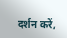दर्शन करें,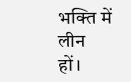भक्ति में लीन हों।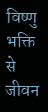विष्णु भक्ति से जीवन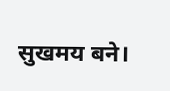सुखमय बने।